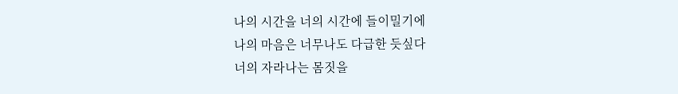나의 시간을 너의 시간에 들이밀기에
나의 마음은 너무나도 다급한 듯싶다
너의 자라나는 몸짓을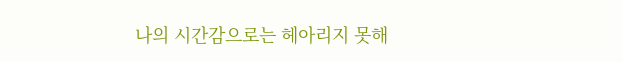나의 시간감으로는 헤아리지 못해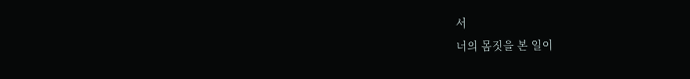서
너의 몸짓을 본 일이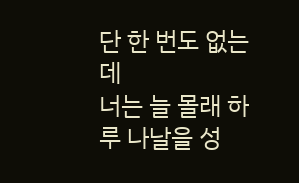단 한 번도 없는데
너는 늘 몰래 하루 나날을 성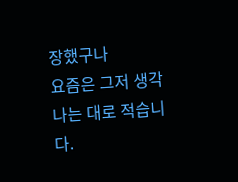장했구나
요즘은 그저 생각나는 대로 적습니다.